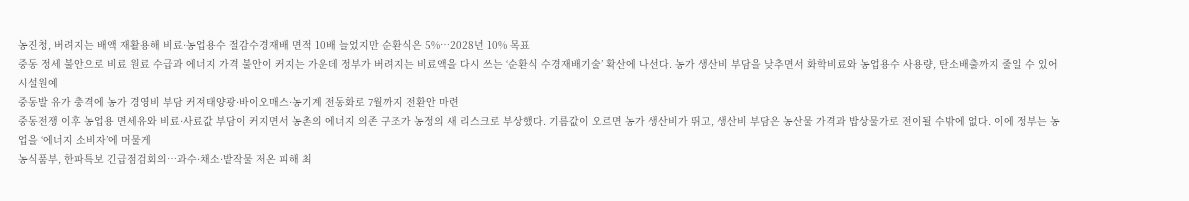농진청, 버려지는 배액 재활용해 비료·농업용수 절감수경재배 면적 10배 늘었지만 순환식은 5%…2028년 10% 목표
중동 정세 불안으로 비료 원료 수급과 에너지 가격 불안이 커지는 가운데 정부가 버려지는 비료액을 다시 쓰는 ‘순환식 수경재배기술’ 확산에 나선다. 농가 생산비 부담을 낮추면서 화학비료와 농업용수 사용량, 탄소배출까지 줄일 수 있어 시설원예
중동발 유가 충격에 농가 경영비 부담 커져태양광·바이오매스·농기계 전동화로 7월까지 전환안 마련
중동전쟁 이후 농업용 면세유와 비료·사료값 부담이 커지면서 농촌의 에너지 의존 구조가 농정의 새 리스크로 부상했다. 기름값이 오르면 농가 생산비가 뛰고, 생산비 부담은 농산물 가격과 밥상물가로 전이될 수밖에 없다. 이에 정부는 농업을 ‘에너지 소비자’에 머물게
농식품부, 한파특보 긴급점검회의…과수·채소·밭작물 저온 피해 최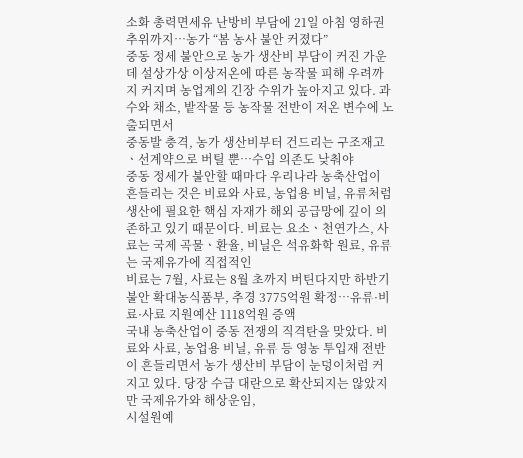소화 총력면세유 난방비 부담에 21일 아침 영하권 추위까지…농가 “봄 농사 불안 커졌다”
중동 정세 불안으로 농가 생산비 부담이 커진 가운데 설상가상 이상저온에 따른 농작물 피해 우려까지 커지며 농업계의 긴장 수위가 높아지고 있다. 과수와 채소, 밭작물 등 농작물 전반이 저온 변수에 노출되면서
중동발 충격, 농가 생산비부터 건드리는 구조재고ㆍ선계약으로 버틸 뿐…수입 의존도 낮춰야
중동 정세가 불안할 때마다 우리나라 농축산업이 흔들리는 것은 비료와 사료, 농업용 비닐, 유류처럼 생산에 필요한 핵심 자재가 해외 공급망에 깊이 의존하고 있기 때문이다. 비료는 요소ㆍ천연가스, 사료는 국제 곡물ㆍ환율, 비닐은 석유화학 원료, 유류는 국제유가에 직접적인
비료는 7월, 사료는 8월 초까지 버틴다지만 하반기 불안 확대농식품부, 추경 3775억원 확정…유류·비료·사료 지원예산 1118억원 증액
국내 농축산업이 중동 전쟁의 직격탄을 맞았다. 비료와 사료, 농업용 비닐, 유류 등 영농 투입재 전반이 흔들리면서 농가 생산비 부담이 눈덩이처럼 커지고 있다. 당장 수급 대란으로 확산되지는 않았지만 국제유가와 해상운임,
시설원예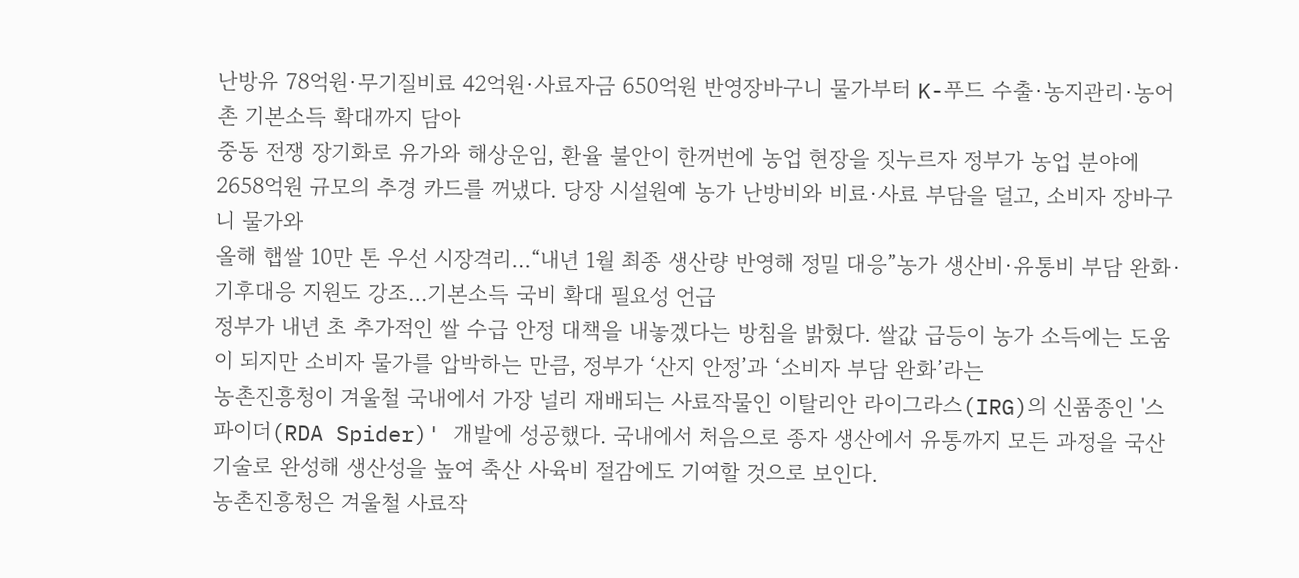난방유 78억원·무기질비료 42억원·사료자금 650억원 반영장바구니 물가부터 K-푸드 수출·농지관리·농어촌 기본소득 확대까지 담아
중동 전쟁 장기화로 유가와 해상운임, 환율 불안이 한꺼번에 농업 현장을 짓누르자 정부가 농업 분야에 2658억원 규모의 추경 카드를 꺼냈다. 당장 시설원예 농가 난방비와 비료·사료 부담을 덜고, 소비자 장바구니 물가와
올해 햅쌀 10만 톤 우선 시장격리…“내년 1월 최종 생산량 반영해 정밀 대응”농가 생산비·유통비 부담 완화·기후대응 지원도 강조…기본소득 국비 확대 필요성 언급
정부가 내년 초 추가적인 쌀 수급 안정 대책을 내놓겠다는 방침을 밝혔다. 쌀값 급등이 농가 소득에는 도움이 되지만 소비자 물가를 압박하는 만큼, 정부가 ‘산지 안정’과 ‘소비자 부담 완화’라는
농촌진흥청이 겨울철 국내에서 가장 널리 재배되는 사료작물인 이탈리안 라이그라스(IRG)의 신품종인 '스파이더(RDA Spider)' 개발에 성공했다. 국내에서 처음으로 종자 생산에서 유통까지 모든 과정을 국산 기술로 완성해 생산성을 높여 축산 사육비 절감에도 기여할 것으로 보인다.
농촌진흥청은 겨울철 사료작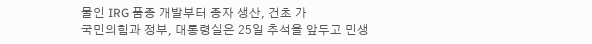물인 IRG 품종 개발부터 종자 생산, 건초 가
국민의힘과 정부, 대통령실은 25일 추석을 앞두고 민생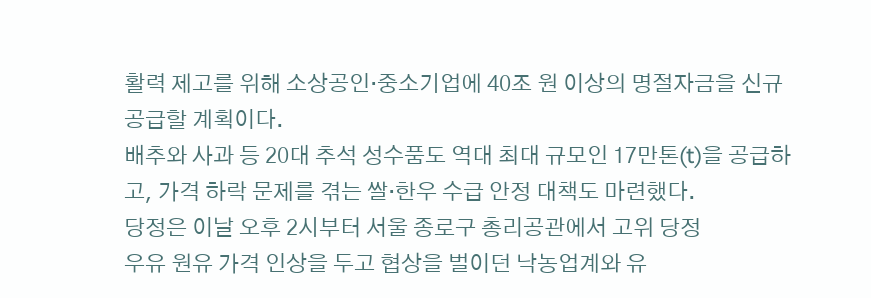활력 제고를 위해 소상공인‧중소기업에 40조 원 이상의 명절자금을 신규 공급할 계획이다.
배추와 사과 등 20대 추석 성수품도 역대 최대 규모인 17만톤(t)을 공급하고, 가격 하락 문제를 겪는 쌀‧한우 수급 안정 대책도 마련했다.
당정은 이날 오후 2시부터 서울 종로구 총리공관에서 고위 당정
우유 원유 가격 인상을 두고 협상을 벌이던 낙농업계와 유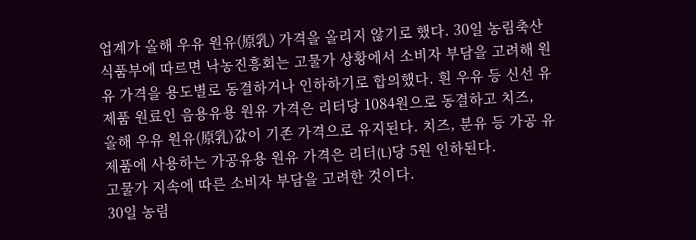업계가 올해 우유 원유(原乳) 가격을 올리지 않기로 했다. 30일 농림축산식품부에 따르면 낙농진흥회는 고물가 상황에서 소비자 부담을 고려해 원유 가격을 용도별로 동결하거나 인하하기로 합의했다. 흰 우유 등 신선 유제품 원료인 음용유용 원유 가격은 리터당 1084원으로 동결하고 치즈,
올해 우유 원유(原乳)값이 기존 가격으로 유지된다. 치즈, 분유 등 가공 유제품에 사용하는 가공유용 원유 가격은 리터(L)당 5원 인하된다.
고물가 지속에 따른 소비자 부담을 고려한 것이다.
30일 농림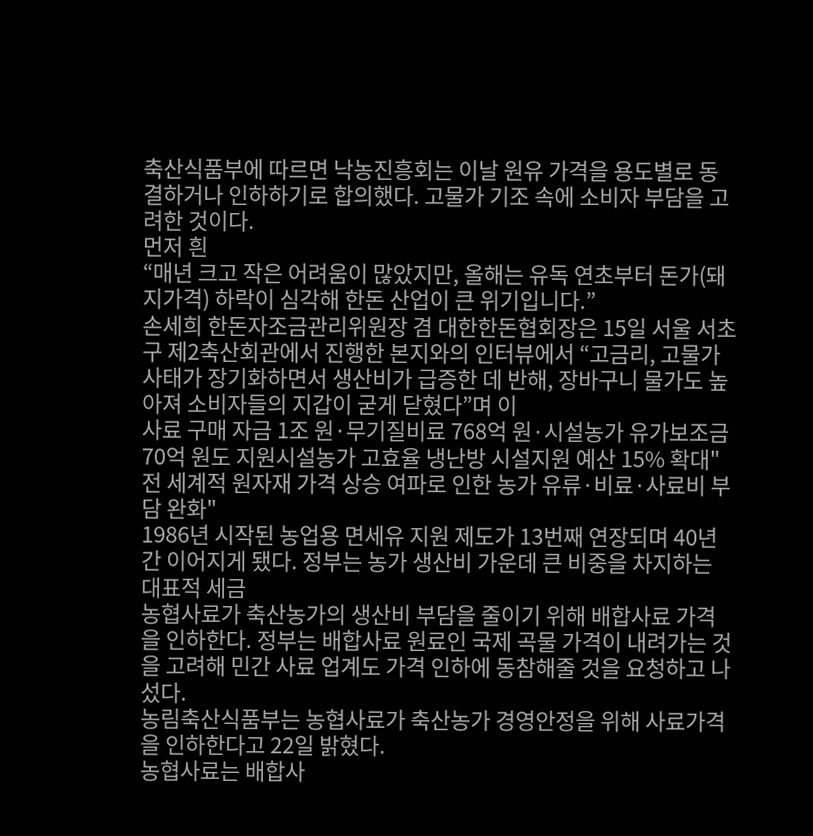축산식품부에 따르면 낙농진흥회는 이날 원유 가격을 용도별로 동결하거나 인하하기로 합의했다. 고물가 기조 속에 소비자 부담을 고려한 것이다.
먼저 흰
“매년 크고 작은 어려움이 많았지만, 올해는 유독 연초부터 돈가(돼지가격) 하락이 심각해 한돈 산업이 큰 위기입니다.”
손세희 한돈자조금관리위원장 겸 대한한돈협회장은 15일 서울 서초구 제2축산회관에서 진행한 본지와의 인터뷰에서 “고금리, 고물가 사태가 장기화하면서 생산비가 급증한 데 반해, 장바구니 물가도 높아져 소비자들의 지갑이 굳게 닫혔다”며 이
사료 구매 자금 1조 원·무기질비료 768억 원·시설농가 유가보조금 70억 원도 지원시설농가 고효율 냉난방 시설지원 예산 15% 확대"전 세계적 원자재 가격 상승 여파로 인한 농가 유류·비료·사료비 부담 완화"
1986년 시작된 농업용 면세유 지원 제도가 13번째 연장되며 40년간 이어지게 됐다. 정부는 농가 생산비 가운데 큰 비중을 차지하는 대표적 세금
농협사료가 축산농가의 생산비 부담을 줄이기 위해 배합사료 가격을 인하한다. 정부는 배합사료 원료인 국제 곡물 가격이 내려가는 것을 고려해 민간 사료 업계도 가격 인하에 동참해줄 것을 요청하고 나섰다.
농림축산식품부는 농협사료가 축산농가 경영안정을 위해 사료가격을 인하한다고 22일 밝혔다.
농협사료는 배합사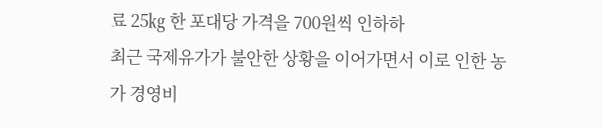료 25㎏ 한 포대당 가격을 700원씩 인하하
최근 국제유가가 불안한 상황을 이어가면서 이로 인한 농가 경영비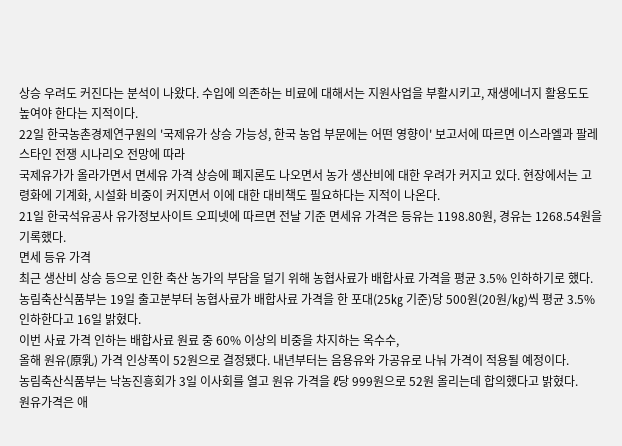상승 우려도 커진다는 분석이 나왔다. 수입에 의존하는 비료에 대해서는 지원사업을 부활시키고, 재생에너지 활용도도 높여야 한다는 지적이다.
22일 한국농촌경제연구원의 '국제유가 상승 가능성, 한국 농업 부문에는 어떤 영향이' 보고서에 따르면 이스라엘과 팔레스타인 전쟁 시나리오 전망에 따라
국제유가가 올라가면서 면세유 가격 상승에 폐지론도 나오면서 농가 생산비에 대한 우려가 커지고 있다. 현장에서는 고령화에 기계화, 시설화 비중이 커지면서 이에 대한 대비책도 필요하다는 지적이 나온다.
21일 한국석유공사 유가정보사이트 오피넷에 따르면 전날 기준 면세유 가격은 등유는 1198.80원, 경유는 1268.54원을 기록했다.
면세 등유 가격
최근 생산비 상승 등으로 인한 축산 농가의 부담을 덜기 위해 농협사료가 배합사료 가격을 평균 3.5% 인하하기로 했다.
농림축산식품부는 19일 출고분부터 농협사료가 배합사료 가격을 한 포대(25㎏ 기준)당 500원(20원/㎏)씩 평균 3.5% 인하한다고 16일 밝혔다.
이번 사료 가격 인하는 배합사료 원료 중 60% 이상의 비중을 차지하는 옥수수,
올해 원유(原乳) 가격 인상폭이 52원으로 결정됐다. 내년부터는 음용유와 가공유로 나눠 가격이 적용될 예정이다.
농림축산식품부는 낙농진흥회가 3일 이사회를 열고 원유 가격을 ℓ당 999원으로 52원 올리는데 합의했다고 밝혔다.
원유가격은 애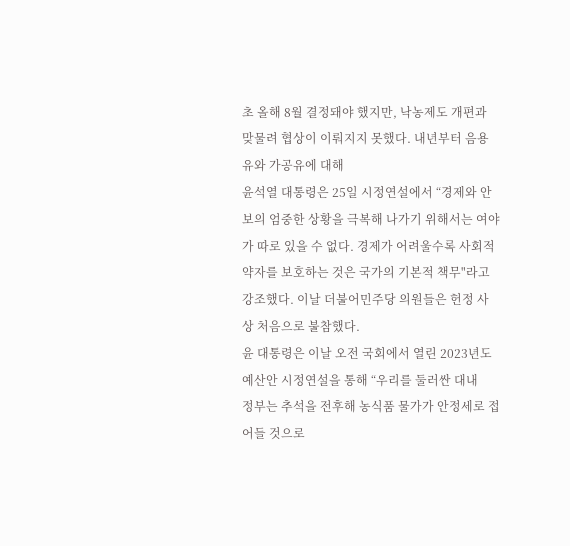초 올해 8월 결정돼야 했지만, 낙농제도 개편과 맞물려 협상이 이뤄지지 못했다. 내년부터 음용유와 가공유에 대해
윤석열 대통령은 25일 시정연설에서 “경제와 안보의 엄중한 상황을 극복해 나가기 위해서는 여야가 따로 있을 수 없다. 경제가 어려울수록 사회적 약자를 보호하는 것은 국가의 기본적 책무"라고 강조했다. 이날 더불어민주당 의원들은 헌정 사상 처음으로 불참했다.
윤 대통령은 이날 오전 국회에서 열린 2023년도 예산안 시정연설을 통해 “우리를 둘러싼 대내
정부는 추석을 전후해 농식품 물가가 안정세로 접어들 것으로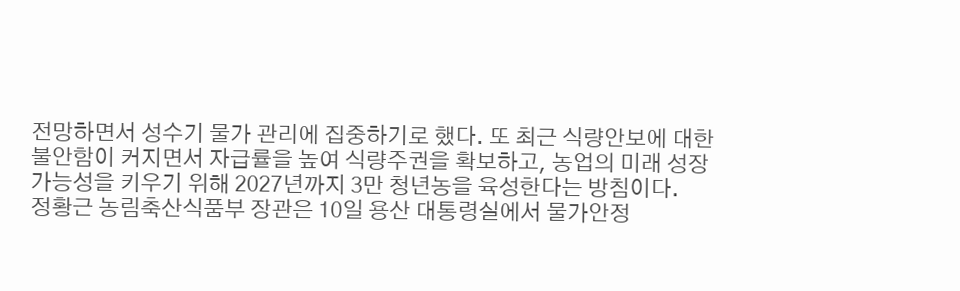전망하면서 성수기 물가 관리에 집중하기로 했다. 또 최근 식량안보에 대한 불안함이 커지면서 자급률을 높여 식량주권을 확보하고, 농업의 미래 성장 가능성을 키우기 위해 2027년까지 3만 청년농을 육성한다는 방침이다.
정황근 농림축산식품부 장관은 10일 용산 대통령실에서 물가안정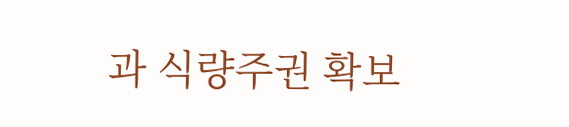과 식량주권 확보